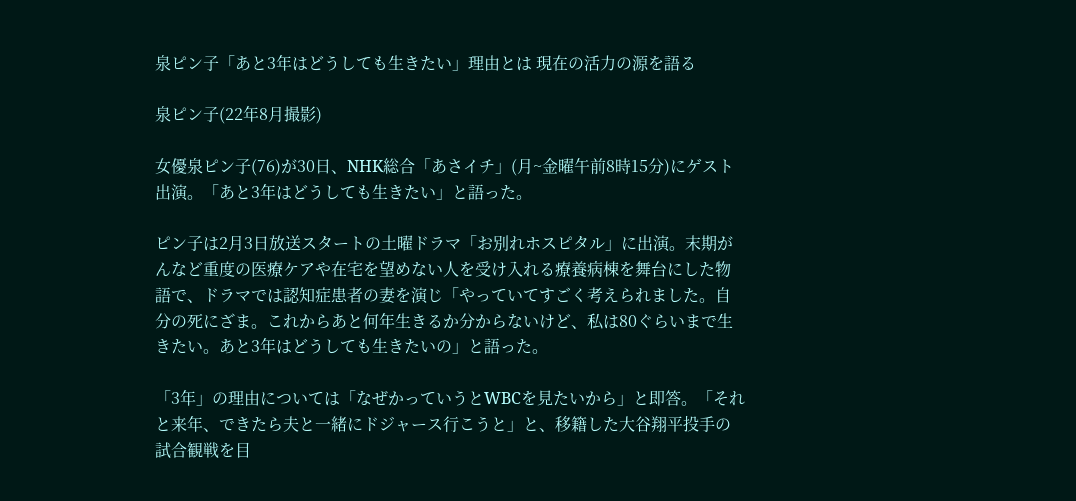泉ピン子「あと3年はどうしても生きたい」理由とは 現在の活力の源を語る

泉ピン子(22年8月撮影)

女優泉ピン子(76)が30日、NHK総合「あさイチ」(月~金曜午前8時15分)にゲスト出演。「あと3年はどうしても生きたい」と語った。

ピン子は2月3日放送スタートの土曜ドラマ「お別れホスピタル」に出演。末期がんなど重度の医療ケアや在宅を望めない人を受け入れる療養病棟を舞台にした物語で、ドラマでは認知症患者の妻を演じ「やっていてすごく考えられました。自分の死にざま。これからあと何年生きるか分からないけど、私は80ぐらいまで生きたい。あと3年はどうしても生きたいの」と語った。

「3年」の理由については「なぜかっていうとWBCを見たいから」と即答。「それと来年、できたら夫と一緒にドジャース行こうと」と、移籍した大谷翔平投手の試合観戦を目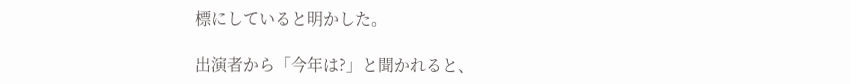標にしていると明かした。

出演者から「今年は?」と聞かれると、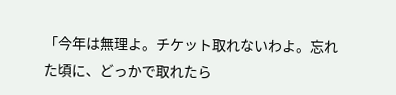「今年は無理よ。チケット取れないわよ。忘れた頃に、どっかで取れたら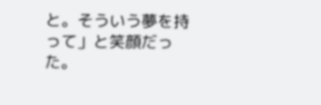と。そういう夢を持って」と笑顔だった。